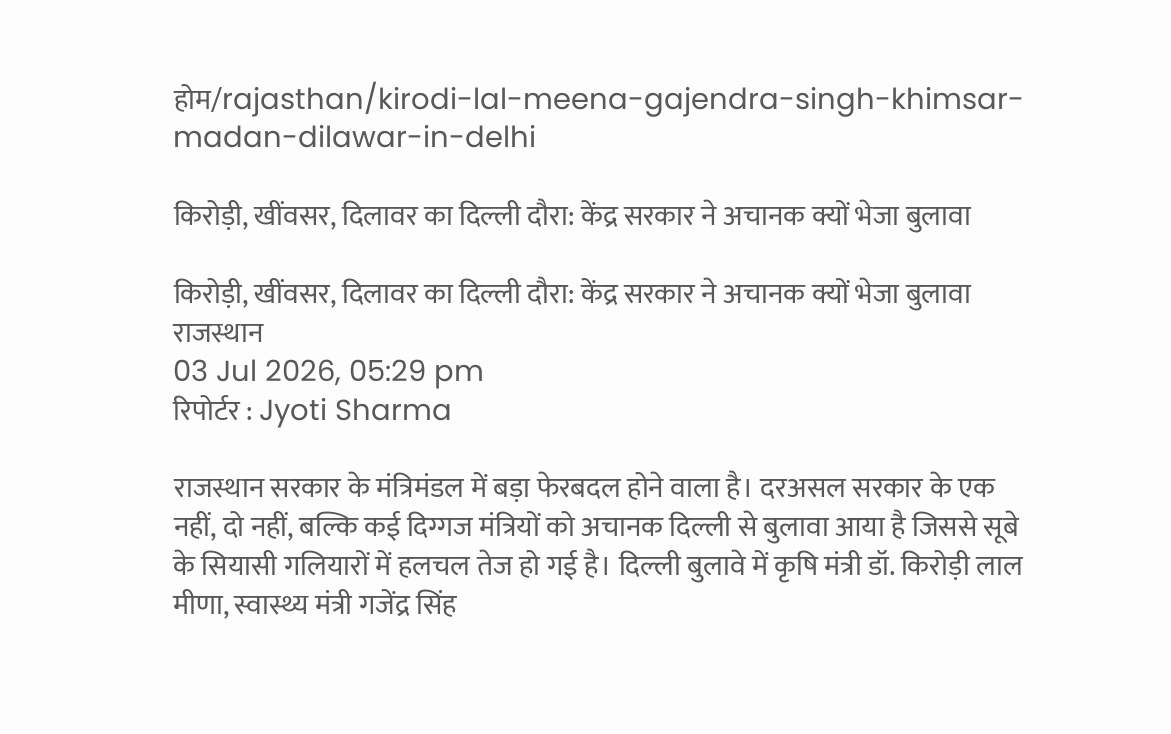होम/rajasthan/kirodi-lal-meena-gajendra-singh-khimsar-madan-dilawar-in-delhi

किरोड़ी, खींवसर, दिलावर का दिल्ली दौरा: केंद्र सरकार ने अचानक क्यों भेजा बुलावा

किरोड़ी, खींवसर, दिलावर का दिल्ली दौरा: केंद्र सरकार ने अचानक क्यों भेजा बुलावा
राजस्थान
03 Jul 2026, 05:29 pm
रिपोर्टर : Jyoti Sharma

राजस्थान सरकार के मंत्रिमंडल में बड़ा फेरबदल होने वाला है। दरअसल सरकार के एक नहीं, दो नहीं, बल्कि कई दिग्गज मंत्रियों को अचानक दिल्ली से बुलावा आया है जिससे सूबे के सियासी गलियारों में हलचल तेज हो गई है। दिल्ली बुलावे में कृषि मंत्री डॉ. किरोड़ी लाल मीणा, स्वास्थ्य मंत्री गजेंद्र सिंह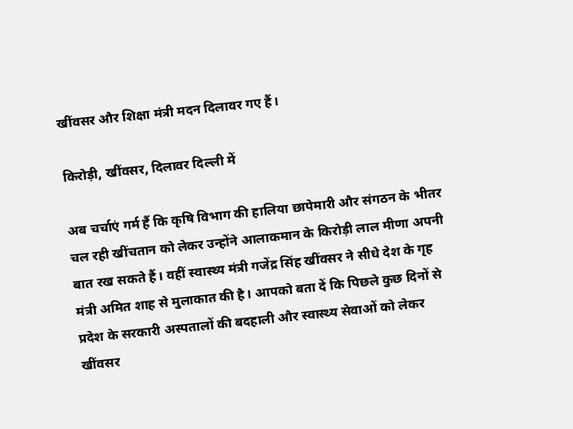खींवसर और शिक्षा मंत्री मदन दिलावर गए हैं।

किरोड़ी, खींवसर, दिलावर दिल्ली में

अब चर्चाएं गर्म हैं कि कृषि विभाग की हालिया छापेमारी और संगठन के भीतर चल रही खींचतान को लेकर उन्होंने आलाकमान के किरोड़ी लाल मीणा अपनी बात रख सकते हैं। वहीं स्वास्थ्य मंत्री गजेंद्र सिंह खींवसर ने सीधे देश के गृह मंत्री अमित शाह से मुलाकात की है। आपको बता दें कि पिछले कुछ दिनों से प्रदेश के सरकारी अस्पतालों की बदहाली और स्वास्थ्य सेवाओं को लेकर खींवसर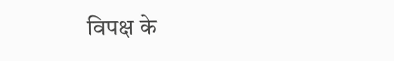विपक्ष के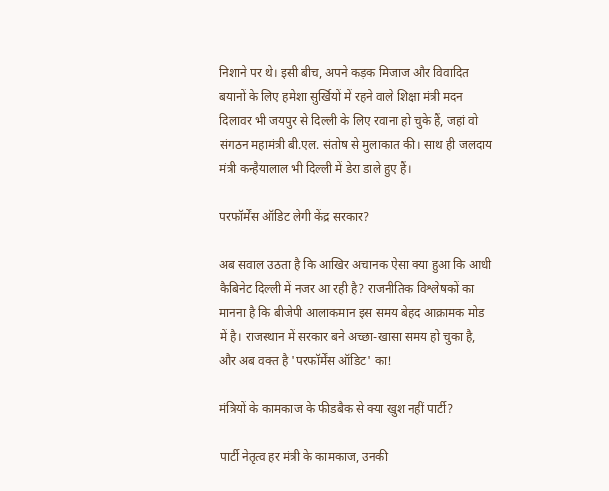निशाने पर थे। इसी बीच, अपने कड़क मिजाज और विवादित बयानों के लिए हमेशा सुर्खियों में रहने वाले शिक्षा मंत्री मदन दिलावर भी जयपुर से दिल्ली के लिए रवाना हो चुके हैं, जहां वो संगठन महामंत्री बी.एल. संतोष से मुलाकात की। साथ ही जलदाय मंत्री कन्हैयालाल भी दिल्ली में डेरा डाले हुए हैं।

परफॉर्मेंस ऑडिट लेगी केंद्र सरकार?

अब सवाल उठता है कि आखिर अचानक ऐसा क्या हुआ कि आधी कैबिनेट दिल्ली में नजर आ रही है? राजनीतिक विश्लेषकों का मानना है कि बीजेपी आलाकमान इस समय बेहद आक्रामक मोड में है। राजस्थान में सरकार बने अच्छा-खासा समय हो चुका है, और अब वक्त है 'परफॉर्मेंस ऑडिट' का!

मंत्रियों के कामकाज के फीडबैक से क्या खुश नहीं पार्टी?

पार्टी नेतृत्व हर मंत्री के कामकाज, उनकी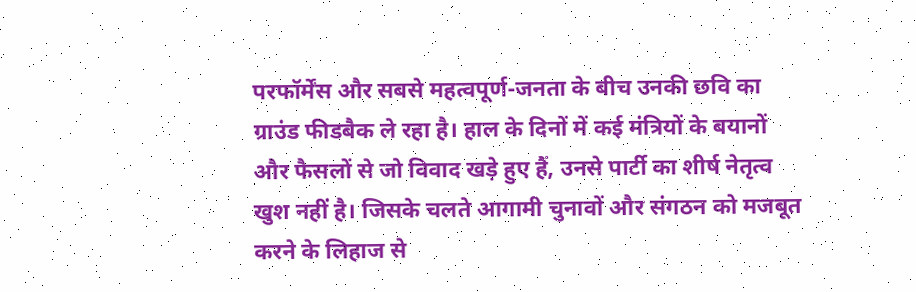परफॉर्मेंस और सबसे महत्वपूर्ण-जनता के बीच उनकी छवि का ग्राउंड फीडबैक ले रहा है। हाल के दिनों में कई मंत्रियों के बयानों और फैसलों से जो विवाद खड़े हुए हैं, उनसे पार्टी का शीर्ष नेतृत्व खुश नहीं है। जिसके चलते आगामी चुनावों और संगठन को मजबूत करने के लिहाज से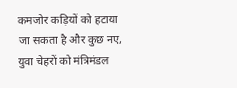कमजोर कड़ियों को हटाया जा सकता है और कुछ नए, युवा चेहरों को मंत्रिमंडल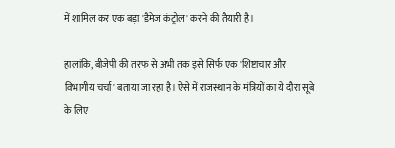में शामिल कर एक बड़ा 'डैमेज कंट्रोल' करने की तैयारी है।

हालांकि, बीजेपी की तरफ से अभी तक इसे सिर्फ एक 'शिष्टाचार और विभागीय चर्चा' बताया जा रहा है। ऐसे में राजस्थान के मंत्रियों का ये दौरा सूबे के लिए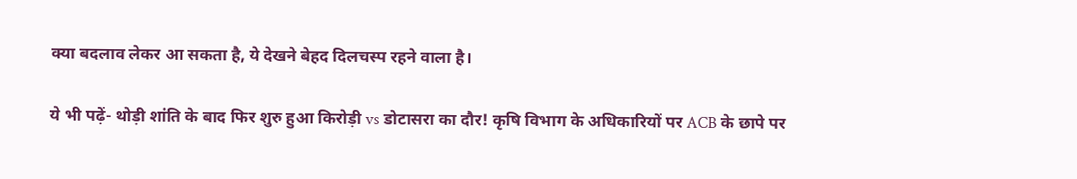क्या बदलाव लेकर आ सकता है, ये देखने बेहद दिलचस्प रहने वाला है।

ये भी पढ़ें- थोड़ी शांति के बाद फिर शुरु हुआ किरोड़ी vs डोटासरा का दौर! कृषि विभाग के अधिकारियों पर ACB के छापे पर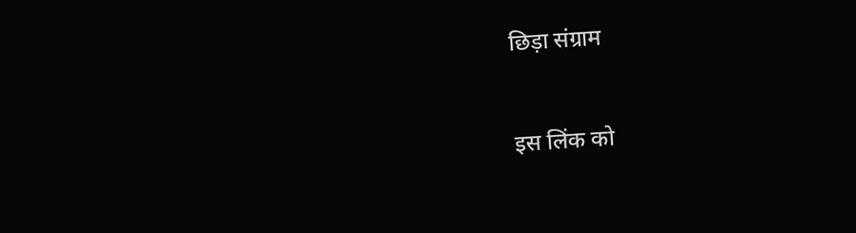छिड़ा संग्राम


इस लिंक को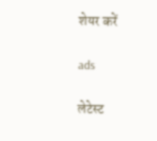शेयर करें

ads

लेटेस्ट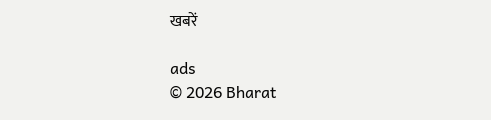खबरें

ads
© 2026 Bharat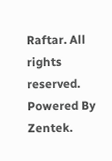Raftar. All rights reserved. Powered By Zentek.